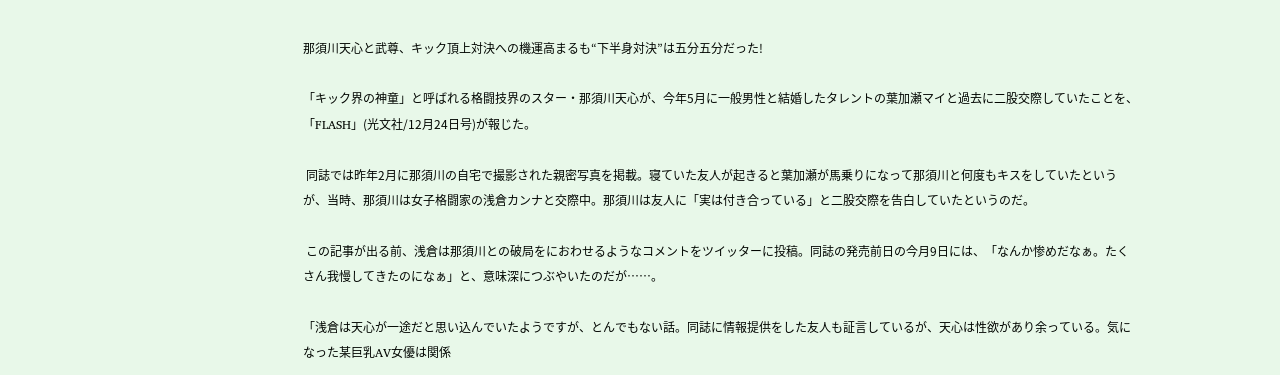那須川天心と武尊、キック頂上対決への機運高まるも“下半身対決”は五分五分だった!

「キック界の神童」と呼ばれる格闘技界のスター・那須川天心が、今年5月に一般男性と結婚したタレントの葉加瀬マイと過去に二股交際していたことを、「FLASH」(光文社/12月24日号)が報じた。

 同誌では昨年2月に那須川の自宅で撮影された親密写真を掲載。寝ていた友人が起きると葉加瀬が馬乗りになって那須川と何度もキスをしていたというが、当時、那須川は女子格闘家の浅倉カンナと交際中。那須川は友人に「実は付き合っている」と二股交際を告白していたというのだ。

 この記事が出る前、浅倉は那須川との破局をにおわせるようなコメントをツイッターに投稿。同誌の発売前日の今月9日には、「なんか惨めだなぁ。たくさん我慢してきたのになぁ」と、意味深につぶやいたのだが……。

「浅倉は天心が一途だと思い込んでいたようですが、とんでもない話。同誌に情報提供をした友人も証言しているが、天心は性欲があり余っている。気になった某巨乳AV女優は関係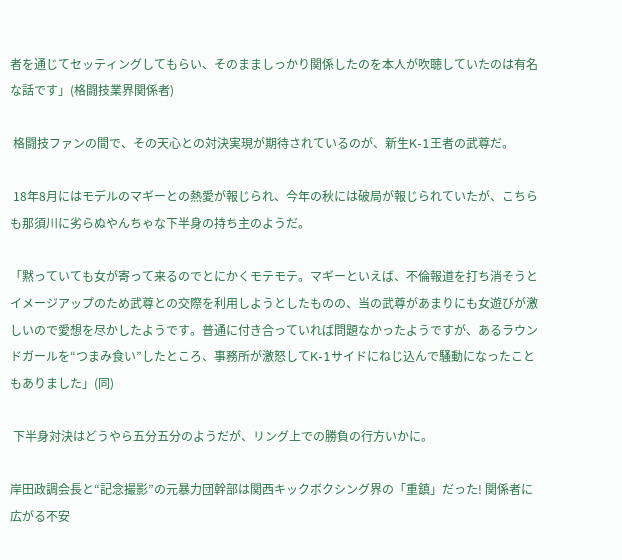者を通じてセッティングしてもらい、そのまましっかり関係したのを本人が吹聴していたのは有名な話です」(格闘技業界関係者)

 格闘技ファンの間で、その天心との対決実現が期待されているのが、新生K-1王者の武尊だ。

 18年8月にはモデルのマギーとの熱愛が報じられ、今年の秋には破局が報じられていたが、こちらも那須川に劣らぬやんちゃな下半身の持ち主のようだ。

「黙っていても女が寄って来るのでとにかくモテモテ。マギーといえば、不倫報道を打ち消そうとイメージアップのため武尊との交際を利用しようとしたものの、当の武尊があまりにも女遊びが激しいので愛想を尽かしたようです。普通に付き合っていれば問題なかったようですが、あるラウンドガールを“つまみ食い”したところ、事務所が激怒してK-1サイドにねじ込んで騒動になったこともありました」(同)

 下半身対決はどうやら五分五分のようだが、リング上での勝負の行方いかに。

岸田政調会長と“記念撮影”の元暴力団幹部は関西キックボクシング界の「重鎮」だった! 関係者に広がる不安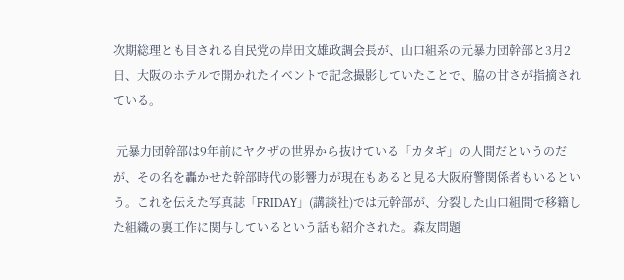次期総理とも目される自民党の岸田文雄政調会長が、山口組系の元暴力団幹部と3月2日、大阪のホテルで開かれたイベントで記念撮影していたことで、脇の甘さが指摘されている。

 元暴力団幹部は9年前にヤクザの世界から抜けている「カタギ」の人間だというのだが、その名を轟かせた幹部時代の影響力が現在もあると見る大阪府警関係者もいるという。これを伝えた写真誌「FRIDAY」(講談社)では元幹部が、分裂した山口組間で移籍した組織の裏工作に関与しているという話も紹介された。森友問題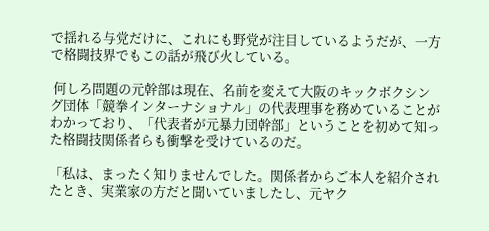で揺れる与党だけに、これにも野党が注目しているようだが、一方で格闘技界でもこの話が飛び火している。

 何しろ問題の元幹部は現在、名前を変えて大阪のキックボクシング団体「競拳インターナショナル」の代表理事を務めていることがわかっており、「代表者が元暴力団幹部」ということを初めて知った格闘技関係者らも衝撃を受けているのだ。

「私は、まったく知りませんでした。関係者からご本人を紹介されたとき、実業家の方だと聞いていましたし、元ヤク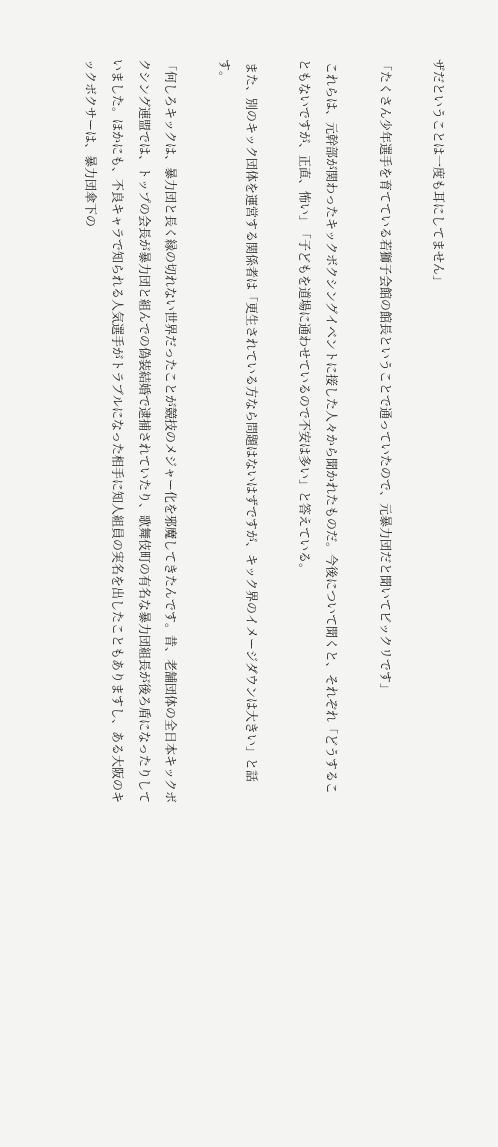ザだということは一度も耳にしてません」

「たくさん少年選手を育てている若獅子会館の館長ということで通っていたので、元暴力団だと聞いてビックリです」

 これらは、元幹部が関わったキックボクシングイベントに接した人々から聞かれたものだ。今後について聞くと、それぞれ「どうすることもないですが、正直、怖い」「子どもを道場に通わせているので不安は多い」と答えている。

 また、別のキック団体を運営する関係者は「更生されている方なら問題はないはずですが、キック界のイメージダウンは大きい」と話す。

「何しろキックは、暴力団と長く縁の切れない世界だったことが競技のメジャー化を邪魔してきたんです。昔、老舗団体の全日本キックボクシング連盟では、トップの会長が暴力団と組んでの偽装結婚で逮捕されていたり、歌舞伎町の有名な暴力団組長が後ろ盾になったりしていました。ほかにも、不良キャラで知られる人気選手がトラブルになった相手に知人組員の実名を出したこともありますし、ある大阪のキックボクサーは、暴力団傘下の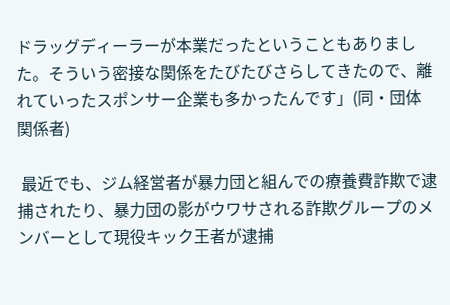ドラッグディーラーが本業だったということもありました。そういう密接な関係をたびたびさらしてきたので、離れていったスポンサー企業も多かったんです」(同・団体関係者)

 最近でも、ジム経営者が暴力団と組んでの療養費詐欺で逮捕されたり、暴力団の影がウワサされる詐欺グループのメンバーとして現役キック王者が逮捕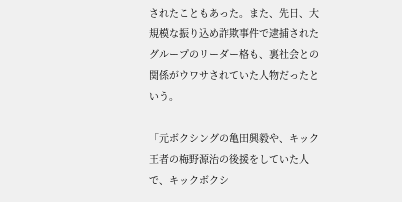されたこともあった。また、先日、大規模な振り込め詐欺事件で逮捕されたグループのリーダー格も、裏社会との関係がウワサされていた人物だったという。

「元ボクシングの亀田興毅や、キック王者の梅野源治の後援をしていた人で、キックボクシ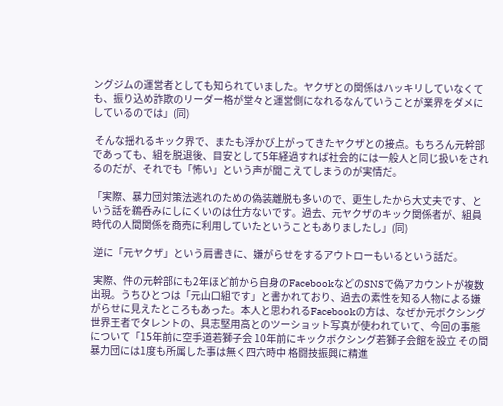ングジムの運営者としても知られていました。ヤクザとの関係はハッキリしていなくても、振り込め詐欺のリーダー格が堂々と運営側になれるなんていうことが業界をダメにしているのでは」(同)

 そんな揺れるキック界で、またも浮かび上がってきたヤクザとの接点。もちろん元幹部であっても、組を脱退後、目安として5年経過すれば社会的には一般人と同じ扱いをされるのだが、それでも「怖い」という声が聞こえてしまうのが実情だ。

「実際、暴力団対策法逃れのための偽装離脱も多いので、更生したから大丈夫です、という話を鵜呑みにしにくいのは仕方ないです。過去、元ヤクザのキック関係者が、組員時代の人間関係を商売に利用していたということもありましたし」(同)

 逆に「元ヤクザ」という肩書きに、嫌がらせをするアウトローもいるという話だ。

 実際、件の元幹部にも2年ほど前から自身のFacebookなどのSNSで偽アカウントが複数出現。うちひとつは「元山口組です」と書かれており、過去の素性を知る人物による嫌がらせに見えたところもあった。本人と思われるFacebookの方は、なぜか元ボクシング世界王者でタレントの、具志堅用高とのツーショット写真が使われていて、今回の事態について「15年前に空手道若獅子会 10年前にキックボクシング若獅子会館を設立 その間暴力団には1度も所属した事は無く四六時中 格闘技振興に精進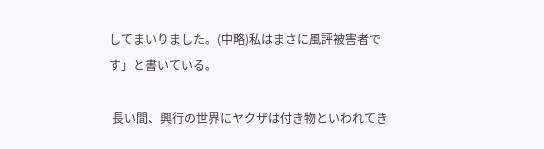してまいりました。(中略)私はまさに風評被害者です」と書いている。

 長い間、興行の世界にヤクザは付き物といわれてき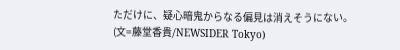ただけに、疑心暗鬼からなる偏見は消えそうにない。
(文=藤堂香貴/NEWSIDER Tokyo)